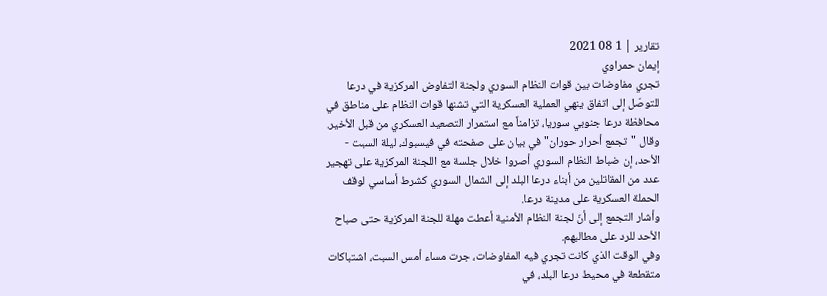تقارير | 1 08 2021
إيمان حمراوي
تجري مفاوضات بين قوات النظام السوري ولجنة التفاوض المركزية في درعا للتوصّل إلى اتفاق ينهي العملية العسكرية التي تشنها قوات النظام على مناطق في محافظة درعا جنوبي سوريا، تزامناً مع استمرار التصعيد العسكري من قبل الأخير.
وقال "تجمع أحرار حوران" في بيان على صفحته في فيسبوك، ليلة السبت - الأحد، إن ضباط النظام السوري أصروا خلال جلسة مع اللجنة المركزية على تهجير عدد من المقاتلين من أبناء درعا البلد إلى الشمال السوري كشرط أساسي لوقف الحملة العسكرية على مدينة درعا.
وأشار التجمع إلى أنّ لجنة النظام الأمنية أعطت مهلة للجنة المركزية حتى صباح الأحد للرد على مطالبهم.
وفي الوقت الذي كانت تجري فيه المفاوضات، جرت مساء أمس السبت، اشتباكات متقطعة في محيط درعا البلد، في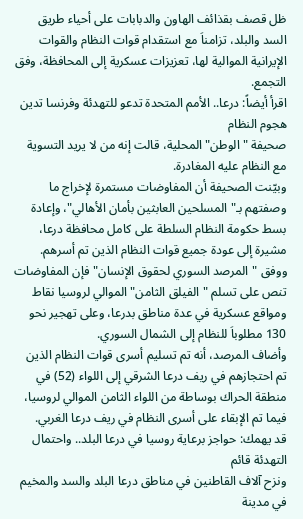ظل قصف بقذائف الهاون والدبابات على أحياء طريق السد والبلد، تزامناَ مع استقدام قوات النظام والقوات الإيرانية الموالية لها، تعزيزات عسكرية إلى المحافظة، وفق التجمع.
اقرأ أيضاً: درعا.. الأمم المتحدة تدعو للتهدئة وفرنسا تدين هجوم النظام
صحيفة "الوطن" المحلية، قالت إنه من لا يريد التسوية مع النظام عليه المغادرة.
وبيّنت الصحيفة أن المفاوضات مستمرة لإخراج ما وصفتهم بـ" المسلحين العابثين بأمان الأهالي"، وإعادة بسط حكومة النظام السلطة على كامل محافظة درعا، مشيرة إلى عودة جميع قوات النظام الذين تم أسرهم.
ووفق "المرصد السوري لحقوق الإنسان" فإن المفاوضات تنص على تسلم "الفيلق الثامن" الموالي لروسيا نقاط ومواقع عسكرية في عدة مناطق بدرعا، وعلى تهجير نحو 130 مطلوباَ للنظام إلى الشمال السوري.
وأضاف المرصد، أنه تم تسليم أسرى قوات النظام الذين تم احتجازهم في ريف درعا الشرقي إلى اللواء (52) في منطقة الحراك بوساطة من اللواء الثامن الموالي لروسيا، فيما تم الإبقاء على أسرى النظام في ريف درعا الغربي.
قد يهمك: حواجز برعاية روسيا في درعا البلد.. واحتمال التهدئة قائم
ونزح آلاف القاطنين في مناطق درعا البلد والسد والمخيم في مدينة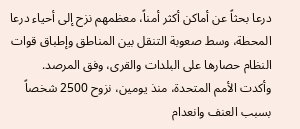درعا بحثاً عن أماكن أكثر أمناً، معظمهم نزح إلى أحياء درعا المحطة، وسط صعوبة التنقل بين المناطق وإطباق قوات النظام حصارها على البلدات والقرى، وفق المرصد.
وأكدت الأمم المتحدة، منذ يومين، نزوح 2500 شخصاً بسبب العنف وانعدام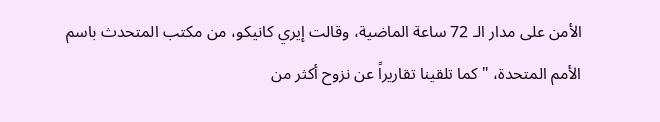الأمن على مدار الـ 72 ساعة الماضية، وقالت إيري كانيكو، من مكتب المتحدث باسم الأمم المتحدة، "كما تلقينا تقاريراً عن نزوح أكثر من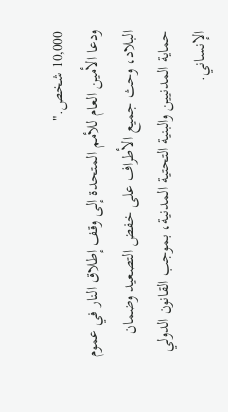10,000 شخص."
ودعا الأمين العام للأمم المتحدة إلى وقف إطلاق النار في عموم البلاد، وحث جميع الأطراف على خفض التصعيد وضمان حماية المدنيين والبنية التحتية المدنية، بموجب القانون الدولي الإنساني.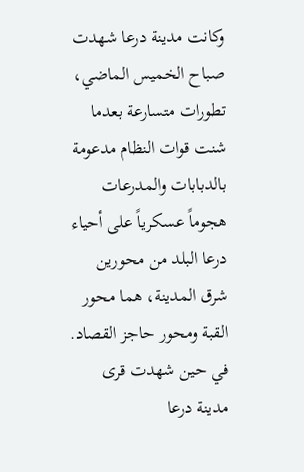وكانت مدينة درعا شهدت صباح الخميس الماضي، تطورات متسارعة بعدما شنت قوات النظام مدعومة بالدبابات والمدرعات هجوماً عسكرياً على أحياء درعا البلد من محورين شرق المدينة، هما محور القبة ومحور حاجز القصاد.
في حين شهدت قرى مدينة درعا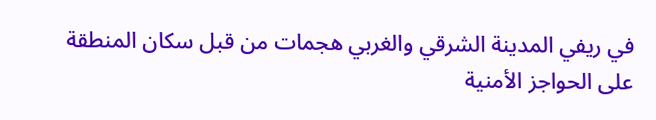في ريفي المدينة الشرقي والغربي هجمات من قبل سكان المنطقة على الحواجز الأمنية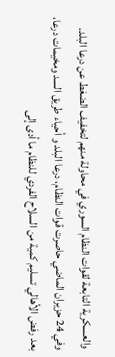والعسكرية التابعة لقوات النظام السوري في محاولة منهم لتخفيف الضغط عن درعا البلد.
وفي 24 حزيران الماضي حاصرت قوات النظام، درعا البلد و أحياء طريق السد ومخيمات درعا، بعد رفض الأهالي تسليم كمية من السلاح الفردي للنظام ما أدى إلى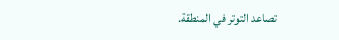تصاعد التوتر في المنطقة.